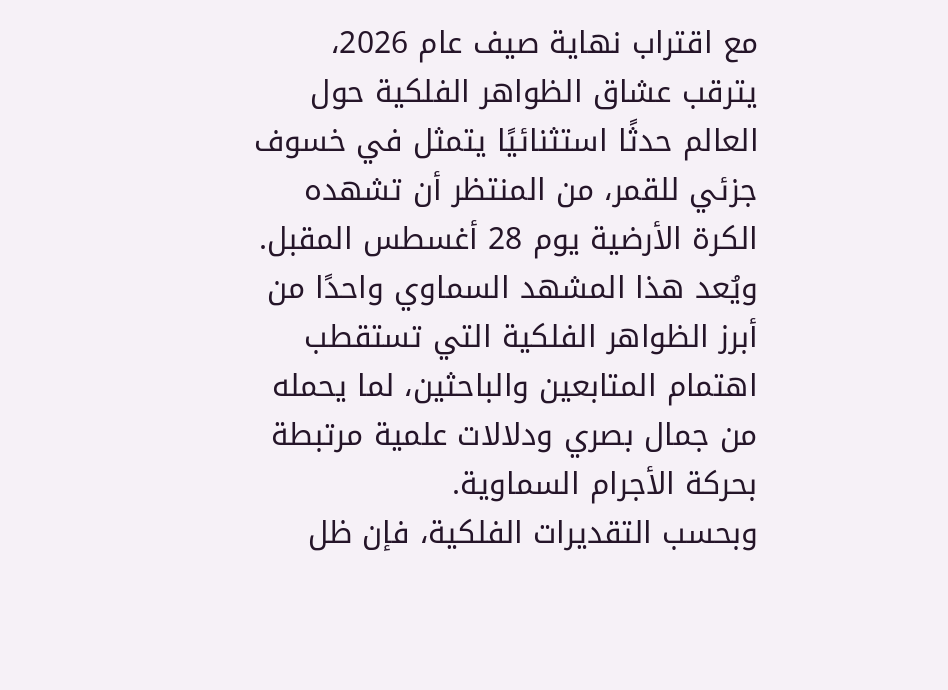مع اقتراب نهاية صيف عام 2026، يترقب عشاق الظواهر الفلكية حول العالم حدثًا استثنائيًا يتمثل في خسوف جزئي للقمر، من المنتظر أن تشهده الكرة الأرضية يوم 28 أغسطس المقبل.
ويُعد هذا المشهد السماوي واحدًا من أبرز الظواهر الفلكية التي تستقطب اهتمام المتابعين والباحثين، لما يحمله من جمال بصري ودلالات علمية مرتبطة بحركة الأجرام السماوية.
وبحسب التقديرات الفلكية، فإن ظل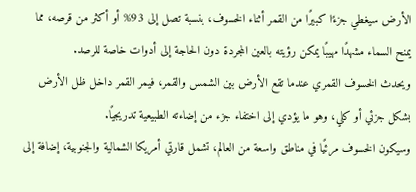الأرض سيغطي جزءًا كبيرًا من القمر أثناء الخسوف، بنسبة تصل إلى 93% أو أكثر من قرصه، مما يمنح السماء مشهدًا مهيبًا يمكن رؤيته بالعين المجردة دون الحاجة إلى أدوات خاصة للرصد.
ويحدث الخسوف القمري عندما تقع الأرض بين الشمس والقمر، فيمر القمر داخل ظل الأرض بشكل جزئي أو كلي، وهو ما يؤدي إلى اختفاء جزء من إضاءته الطبيعية تدريجيًا.
وسيكون الخسوف مرئيًا في مناطق واسعة من العالم، تشمل قارتي أمريكا الشمالية والجنوبية، إضافة إلى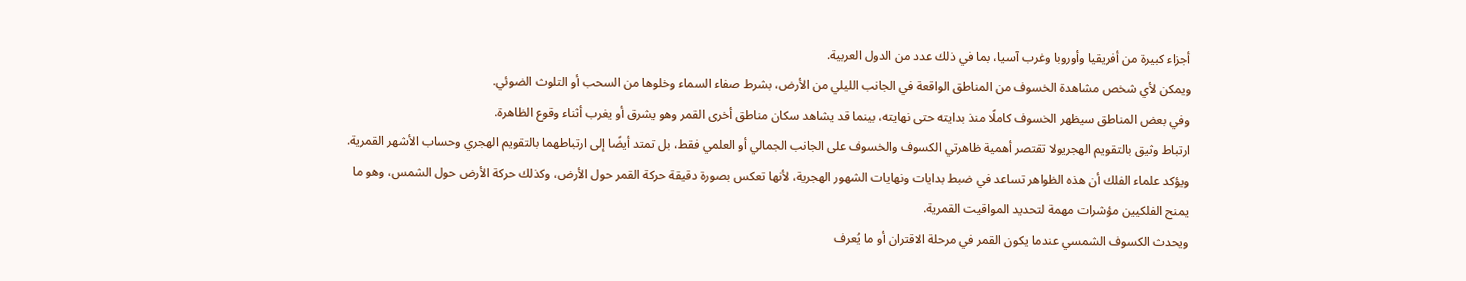أجزاء كبيرة من أفريقيا وأوروبا وغرب آسيا، بما في ذلك عدد من الدول العربية.
ويمكن لأي شخص مشاهدة الخسوف من المناطق الواقعة في الجانب الليلي من الأرض، بشرط صفاء السماء وخلوها من السحب أو التلوث الضوئي.
وفي بعض المناطق سيظهر الخسوف كاملًا منذ بدايته حتى نهايته، بينما قد يشاهد سكان مناطق أخرى القمر وهو يشرق أو يغرب أثناء وقوع الظاهرة.
ارتباط وثيق بالتقويم الهجريولا تقتصر أهمية ظاهرتي الكسوف والخسوف على الجانب الجمالي أو العلمي فقط، بل تمتد أيضًا إلى ارتباطهما بالتقويم الهجري وحساب الأشهر القمرية.
ويؤكد علماء الفلك أن هذه الظواهر تساعد في ضبط بدايات ونهايات الشهور الهجرية، لأنها تعكس بصورة دقيقة حركة القمر حول الأرض، وكذلك حركة الأرض حول الشمس، وهو ما يمنح الفلكيين مؤشرات مهمة لتحديد المواقيت القمرية.
ويحدث الكسوف الشمسي عندما يكون القمر في مرحلة الاقتران أو ما يُعرف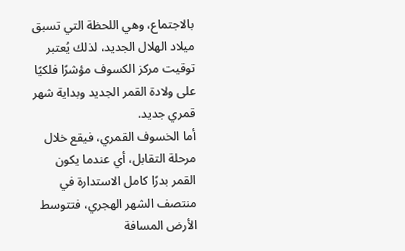بالاجتماع، وهي اللحظة التي تسبق ميلاد الهلال الجديد، لذلك يُعتبر توقيت مركز الكسوف مؤشرًا فلكيًا على ولادة القمر الجديد وبداية شهر قمري جديد.
أما الخسوف القمري، فيقع خلال مرحلة التقابل، أي عندما يكون القمر بدرًا كامل الاستدارة في منتصف الشهر الهجري، فتتوسط الأرض المسافة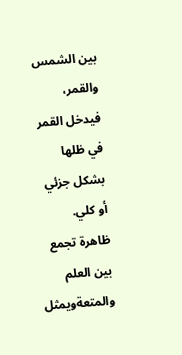بين الشمس والقمر، فيدخل القمر في ظلها بشكل جزئي أو كلي.
ظاهرة تجمع بين العلم والمتعةويمثل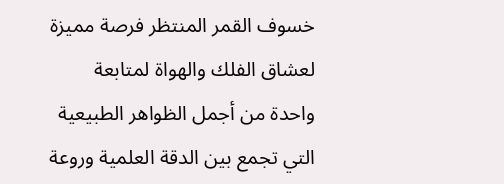خسوف القمر المنتظر فرصة مميزة لعشاق الفلك والهواة لمتابعة واحدة من أجمل الظواهر الطبيعية التي تجمع بين الدقة العلمية وروعة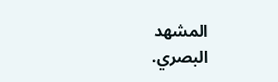المشهد البصري.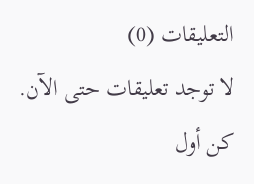التعليقات (0)
لا توجد تعليقات حتى الآن. كن أول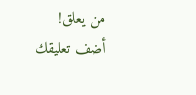من يعلق!
أضف تعليقك